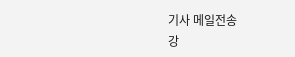기사 메일전송
강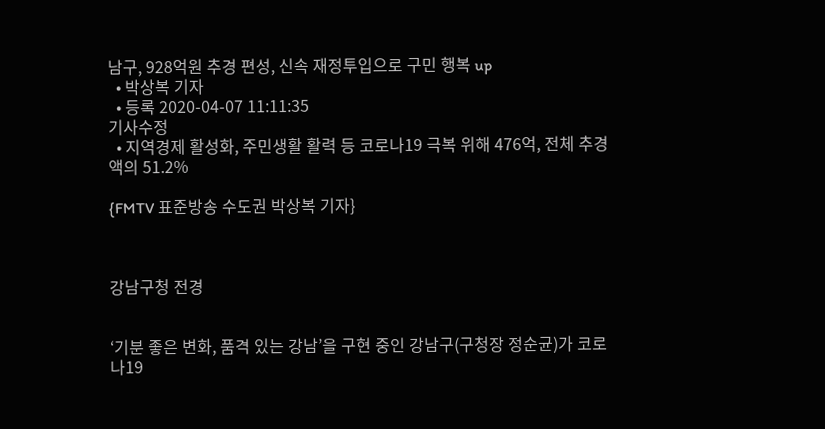남구, 928억원 추경 편성, 신속 재정투입으로 구민 행복 up
  • 박상복 기자
  • 등록 2020-04-07 11:11:35
기사수정
  • 지역경제 활성화, 주민생활 활력 등 코로나19 극복 위해 476억, 전체 추경액의 51.2%

{FMTV 표준방송 수도권 박상복 기자}



강남구청 전경


‘기분 좋은 변화, 품격 있는 강남’을 구현 중인 강남구(구청장 정순균)가 코로나19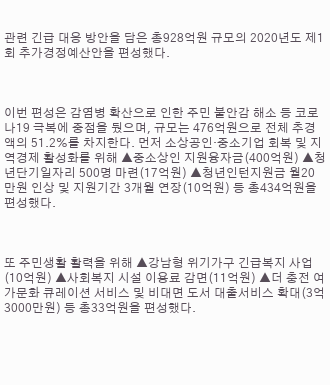관련 긴급 대응 방안을 담은 총928억원 규모의 2020년도 제1회 추가경정예산안을 편성했다.



이번 편성은 감염병 확산으로 인한 주민 불안감 해소 등 코로나19 극복에 중점을 뒀으며, 규모는 476억원으로 전체 추경액의 51.2%를 차지한다. 먼저 소상공인·중소기업 회복 및 지역경제 활성화를 위해 ▲중소상인 지원융자금(400억원) ▲청년단기일자리 500명 마련(17억원) ▲청년인턴지원금 월20만원 인상 및 지원기간 3개월 연장(10억원) 등 총434억원을 편성했다.



또 주민생활 활력을 위해 ▲강남형 위기가구 긴급복지 사업(10억원) ▲사회복지 시설 이용료 감면(11억원) ▲더 충전 여가문화 큐레이션 서비스 및 비대면 도서 대출서비스 확대(3억3000만원) 등 총33억원을 편성했다.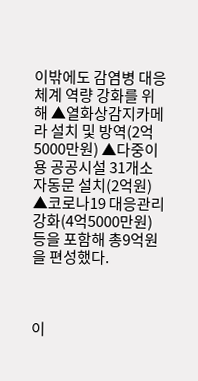이밖에도 감염병 대응체계 역량 강화를 위해 ▲열화상감지카메라 설치 및 방역(2억5000만원) ▲다중이용 공공시설 31개소 자동문 설치(2억원) ▲코로나19 대응관리 강화(4억5000만원) 등을 포함해 총9억원을 편성했다.



이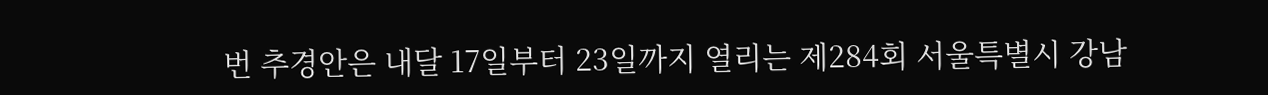번 추경안은 내달 17일부터 23일까지 열리는 제284회 서울특별시 강남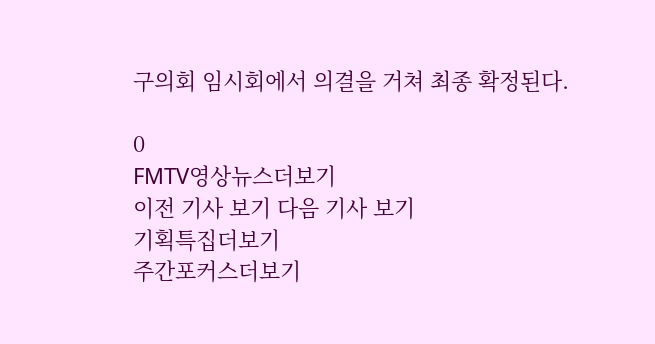구의회 임시회에서 의결을 거쳐 최종 확정된다.

0
FMTV영상뉴스더보기
이전 기사 보기 다음 기사 보기
기획특집더보기
주간포커스더보기